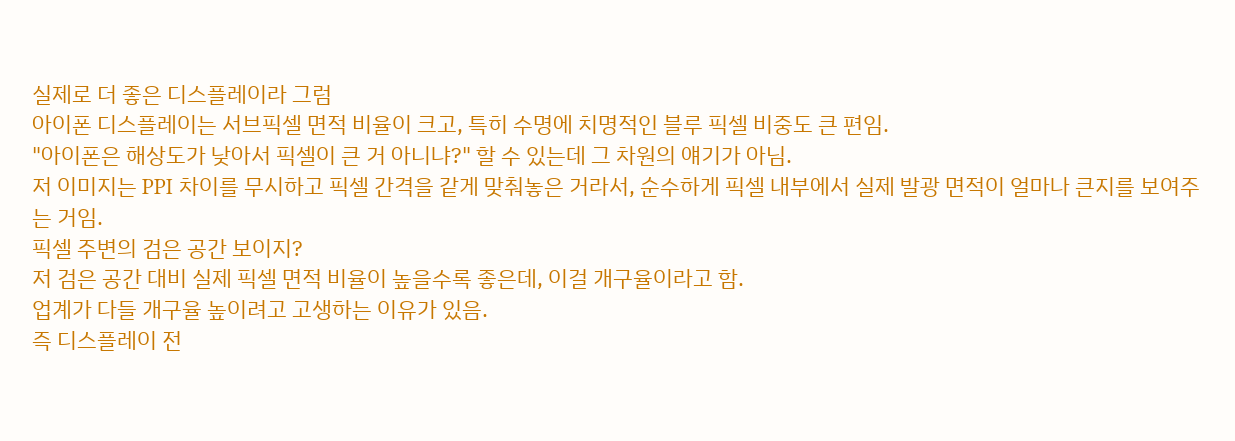실제로 더 좋은 디스플레이라 그럼
아이폰 디스플레이는 서브픽셀 면적 비율이 크고, 특히 수명에 치명적인 블루 픽셀 비중도 큰 편임.
"아이폰은 해상도가 낮아서 픽셀이 큰 거 아니냐?" 할 수 있는데 그 차원의 얘기가 아님.
저 이미지는 PPI 차이를 무시하고 픽셀 간격을 같게 맞춰놓은 거라서, 순수하게 픽셀 내부에서 실제 발광 면적이 얼마나 큰지를 보여주는 거임.
픽셀 주변의 검은 공간 보이지?
저 검은 공간 대비 실제 픽셀 면적 비율이 높을수록 좋은데, 이걸 개구율이라고 함.
업계가 다들 개구율 높이려고 고생하는 이유가 있음.
즉 디스플레이 전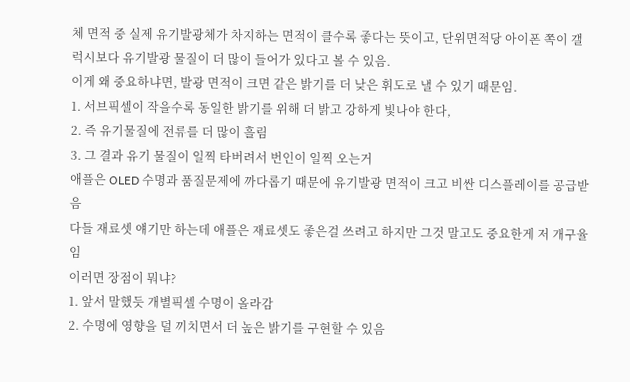체 면적 중 실제 유기발광체가 차지하는 면적이 클수록 좋다는 뜻이고, 단위면적당 아이폰 쪽이 갤럭시보다 유기발광 물질이 더 많이 들어가 있다고 볼 수 있음.
이게 왜 중요하냐면, 발광 면적이 크면 같은 밝기를 더 낮은 휘도로 낼 수 있기 때문임.
1. 서브픽셀이 작을수록 동일한 밝기를 위해 더 밝고 강하게 빛나야 한다,
2. 즉 유기물질에 전류를 더 많이 흘림
3. 그 결과 유기 물질이 일찍 타버려서 번인이 일찍 오는거
애플은 OLED 수명과 품질문제에 까다롭기 때문에 유기발광 면적이 크고 비싼 디스플레이를 공급받음
다들 재료셋 얘기만 하는데 애플은 재료셋도 좋은걸 쓰려고 하지만 그것 말고도 중요한게 저 개구율임
이러면 장점이 뭐냐?
1. 앞서 말했듯 개별픽셀 수명이 올라감
2. 수명에 영향을 덜 끼치면서 더 높은 밝기를 구현할 수 있음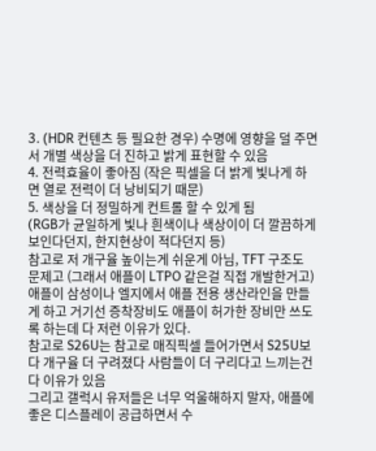3. (HDR 컨텐츠 등 필요한 경우) 수명에 영향을 덜 주면서 개별 색상을 더 진하고 밝게 표현할 수 있음
4. 전력효율이 좋아짐 (작은 픽셀을 더 밝게 빛나게 하면 열로 전력이 더 낭비되기 때문)
5. 색상을 더 정밀하게 컨트롤 할 수 있게 됨
(RGB가 균일하게 빛나 흰색이나 색상이이 더 깔끔하게 보인다던지, 한지현상이 적다던지 등)
참고로 저 개구율 높이는게 쉬운게 아님, TFT 구조도 문제고 (그래서 애플이 LTPO 같은걸 직접 개발한거고) 애플이 삼성이나 엘지에서 애플 전용 생산라인을 만들게 하고 거기선 증착장비도 애플이 허가한 장비만 쓰도록 하는데 다 저런 이유가 있다.
참고로 S26U는 참고로 매직픽셀 들어가면서 S25U보다 개구율 더 구려졌다 사람들이 더 구리다고 느끼는건 다 이유가 있음
그리고 갤럭시 유저들은 너무 억울해하지 말자, 애플에 좋은 디스플레이 공급하면서 수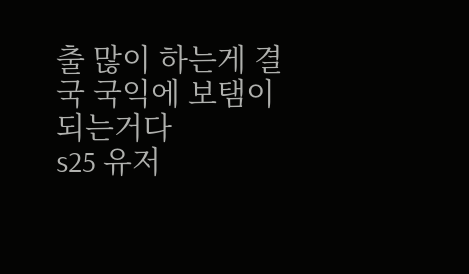출 많이 하는게 결국 국익에 보탬이 되는거다
s25 유저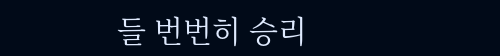들 번번히 승리